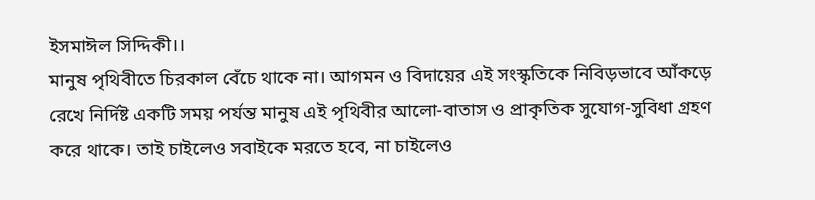ইসমাঈল সিদ্দিকী।।
মানুষ পৃথিবীতে চিরকাল বেঁচে থাকে না। আগমন ও বিদায়ের এই সংস্কৃতিকে নিবিড়ভাবে আঁকড়ে রেখে নির্দিষ্ট একটি সময় পর্যন্ত মানুষ এই পৃথিবীর আলো-বাতাস ও প্রাকৃতিক সুযোগ-সুবিধা গ্রহণ করে থাকে। তাই চাইলেও সবাইকে মরতে হবে, না চাইলেও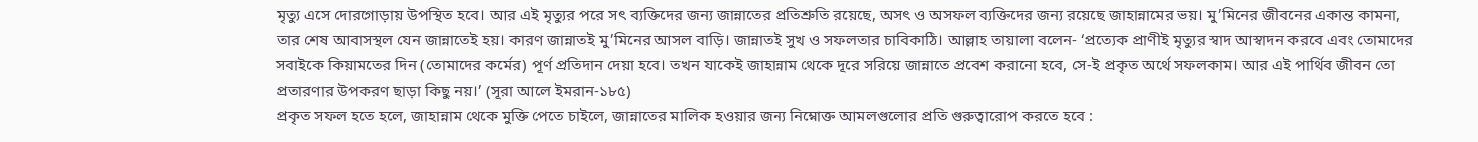মৃত্যু এসে দোরগোড়ায় উপস্থিত হবে। আর এই মৃত্যুর পরে সৎ ব্যক্তিদের জন্য জান্নাতের প্রতিশ্রুতি রয়েছে, অসৎ ও অসফল ব্যক্তিদের জন্য রয়েছে জাহান্নামের ভয়। মু’মিনের জীবনের একান্ত কামনা, তার শেষ আবাসস্থল যেন জান্নাতেই হয়। কারণ জান্নাতই মু’মিনের আসল বাড়ি। জান্নাতই সুখ ও সফলতার চাবিকাঠি। আল্লাহ তায়ালা বলেন- ‘প্রত্যেক প্রাণীই মৃত্যুর স্বাদ আস্বাদন করবে এবং তোমাদের সবাইকে কিয়ামতের দিন (তোমাদের কর্মের) পূর্ণ প্রতিদান দেয়া হবে। তখন যাকেই জাহান্নাম থেকে দূরে সরিয়ে জান্নাতে প্রবেশ করানো হবে, সে-ই প্রকৃত অর্থে সফলকাম। আর এই পার্থিব জীবন তো প্রতারণার উপকরণ ছাড়া কিছু নয়।’ (সূরা আলে ইমরান-১৮৫)
প্রকৃত সফল হতে হলে, জাহান্নাম থেকে মুক্তি পেতে চাইলে, জান্নাতের মালিক হওয়ার জন্য নিম্নোক্ত আমলগুলোর প্রতি গুরুত্বারোপ করতে হবে :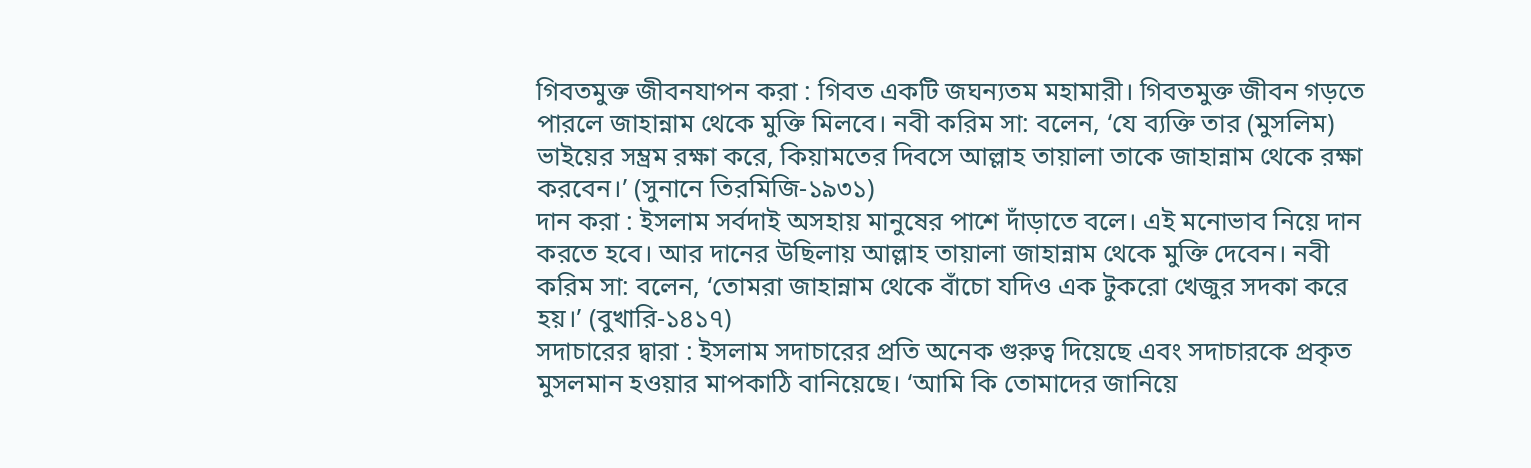গিবতমুক্ত জীবনযাপন করা : গিবত একটি জঘন্যতম মহামারী। গিবতমুক্ত জীবন গড়তে পারলে জাহান্নাম থেকে মুক্তি মিলবে। নবী করিম সা: বলেন, ‘যে ব্যক্তি তার (মুসলিম) ভাইয়ের সম্ভ্রম রক্ষা করে, কিয়ামতের দিবসে আল্লাহ তায়ালা তাকে জাহান্নাম থেকে রক্ষা করবেন।’ (সুনানে তিরমিজি-১৯৩১)
দান করা : ইসলাম সর্বদাই অসহায় মানুষের পাশে দাঁড়াতে বলে। এই মনোভাব নিয়ে দান করতে হবে। আর দানের উছিলায় আল্লাহ তায়ালা জাহান্নাম থেকে মুক্তি দেবেন। নবী করিম সা: বলেন, ‘তোমরা জাহান্নাম থেকে বাঁচো যদিও এক টুকরো খেজুর সদকা করে হয়।’ (বুখারি-১৪১৭)
সদাচারের দ্বারা : ইসলাম সদাচারের প্রতি অনেক গুরুত্ব দিয়েছে এবং সদাচারকে প্রকৃত মুসলমান হওয়ার মাপকাঠি বানিয়েছে। ‘আমি কি তোমাদের জানিয়ে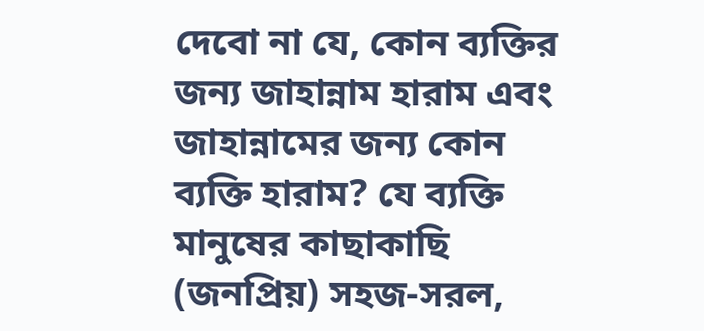দেবো না যে, কোন ব্যক্তির জন্য জাহান্নাম হারাম এবং জাহান্নামের জন্য কোন ব্যক্তি হারাম? যে ব্যক্তি মানুষের কাছাকাছি (জনপ্রিয়) সহজ-সরল,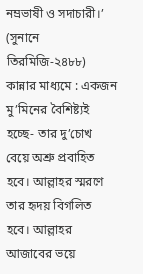নম্রভাষী ও সদাচারী।’ (সুনানে তিরমিজি-২৪৮৮)
কান্নার মাধ্যমে : একজন মু’মিনের বৈশিষ্ট্যই হচ্ছে- তার দু’চোখ বেয়ে অশ্রু প্রবাহিত হবে। আল্লাহর স্মরণে তার হৃদয় বিগলিত হবে। আল্লাহর আজাবের ভয়ে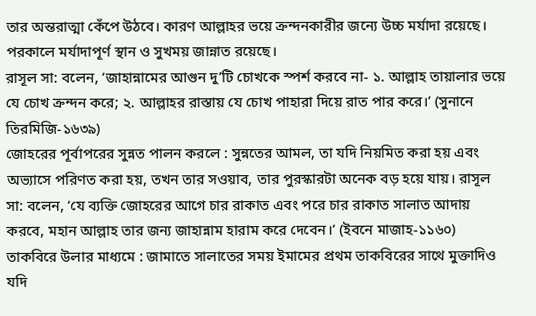তার অন্তরাত্মা কেঁপে উঠবে। কারণ আল্লাহর ভয়ে ক্রন্দনকারীর জন্যে উচ্চ মর্যাদা রয়েছে। পরকালে মর্যাদাপূর্ণ স্থান ও সুখময় জান্নাত রয়েছে।
রাসূল সা: বলেন, ‘জাহান্নামের আগুন দু’টি চোখকে স্পর্শ করবে না- ১. আল্লাহ তায়ালার ভয়ে যে চোখ ক্রন্দন করে; ২. আল্লাহর রাস্তায় যে চোখ পাহারা দিয়ে রাত পার করে।’ (সুনানে তিরমিজি-১৬৩৯)
জোহরের পূর্বাপরের সুন্নত পালন করলে : সুন্নতের আমল, তা যদি নিয়মিত করা হয় এবং অভ্যাসে পরিণত করা হয়, তখন তার সওয়াব, তার পুরস্কারটা অনেক বড় হয়ে যায়। রাসূল সা: বলেন, ‘যে ব্যক্তি জোহরের আগে চার রাকাত এবং পরে চার রাকাত সালাত আদায় করবে, মহান আল্লাহ তার জন্য জাহান্নাম হারাম করে দেবেন।’ (ইবনে মাজাহ-১১৬০)
তাকবিরে উলার মাধ্যমে : জামাতে সালাতের সময় ইমামের প্রথম তাকবিরের সাথে মুক্তাদিও যদি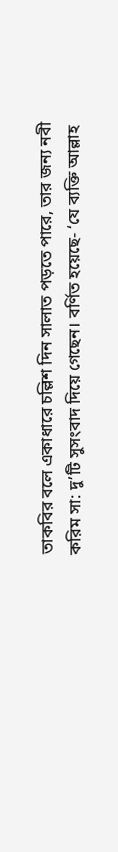তাকবির বলে একাধারে চল্লিশ দিন সালাত পড়তে পারে, তার জন্য নবী করিম সা: দু’টি সুসংবাদ দিয়ে গেছেন। বর্ণিত হয়েছে- ‘যে ব্যক্তি আল্লাহ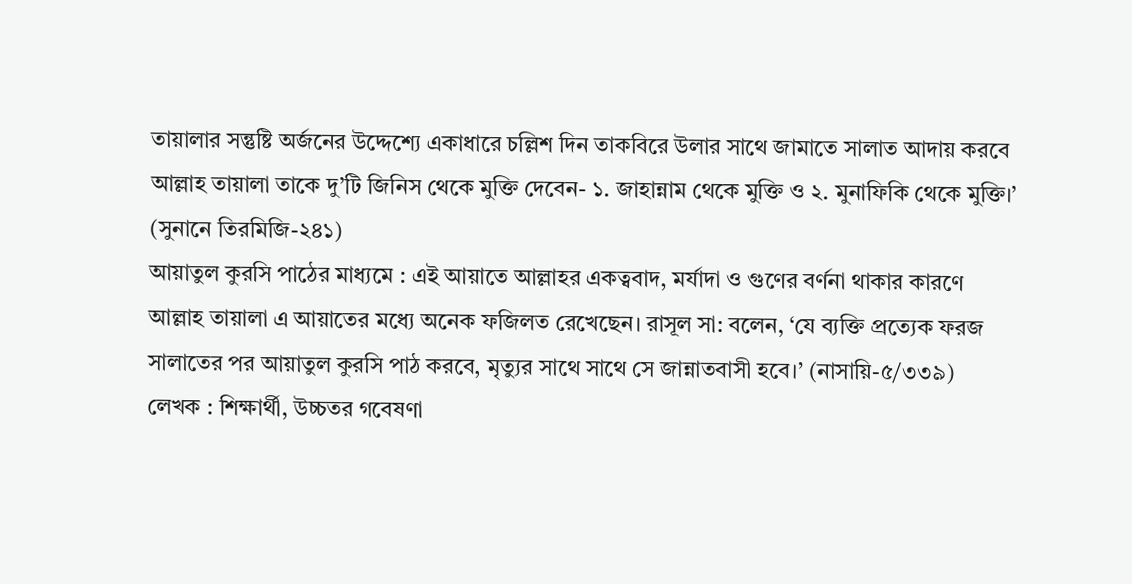তায়ালার সন্তুষ্টি অর্জনের উদ্দেশ্যে একাধারে চল্লিশ দিন তাকবিরে উলার সাথে জামাতে সালাত আদায় করবে আল্লাহ তায়ালা তাকে দু’টি জিনিস থেকে মুক্তি দেবেন- ১. জাহান্নাম থেকে মুক্তি ও ২. মুনাফিকি থেকে মুক্তি।’ (সুনানে তিরমিজি-২৪১)
আয়াতুল কুরসি পাঠের মাধ্যমে : এই আয়াতে আল্লাহর একত্ববাদ, মর্যাদা ও গুণের বর্ণনা থাকার কারণে আল্লাহ তায়ালা এ আয়াতের মধ্যে অনেক ফজিলত রেখেছেন। রাসূল সা: বলেন, ‘যে ব্যক্তি প্রত্যেক ফরজ সালাতের পর আয়াতুল কুরসি পাঠ করবে, মৃত্যুর সাথে সাথে সে জান্নাতবাসী হবে।’ (নাসায়ি-৫/৩৩৯)
লেখক : শিক্ষার্থী, উচ্চতর গবেষণা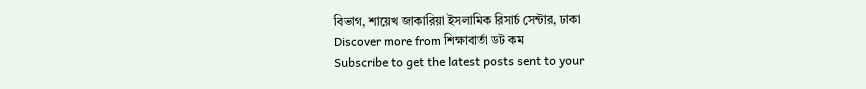বিভাগ, শায়েখ জাকারিয়া ইসলামিক রিসার্চ সেন্টার, ঢাকা
Discover more from শিক্ষাবার্তা ডট কম
Subscribe to get the latest posts sent to your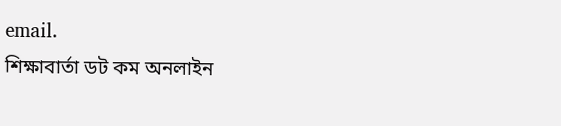email.
শিক্ষাবার্তা ডট কম অনলাইন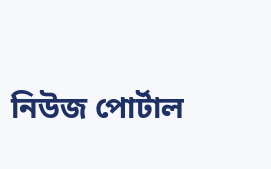নিউজ পোর্টাল